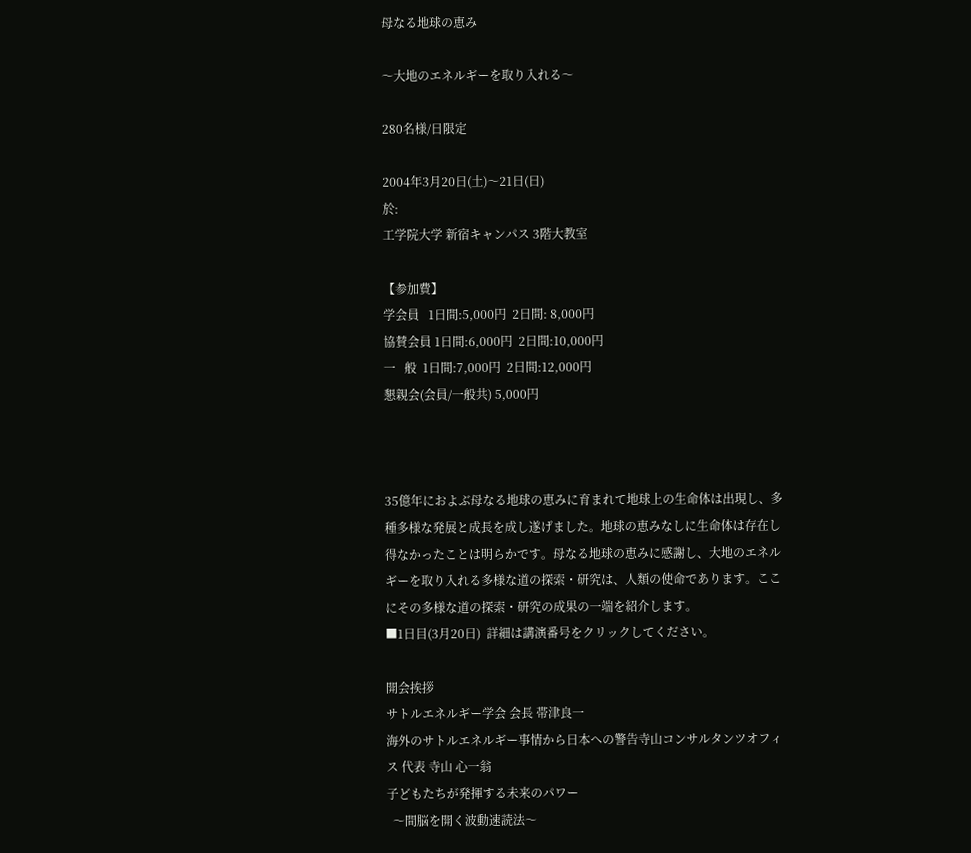母なる地球の恵み

〜大地のエネルギーを取り入れる〜

280名様/日限定

2004年3月20日(土)〜21日(日)
於:
工学院大学 新宿キャンパス 3階大教室

【参加費】
学会員   1日間:5,000円  2日間: 8,000円
協賛会員 1日間:6,000円  2日間:10,000円
一   般  1日間:7,000円  2日間:12,000円
懇親会(会員/一般共) 5,000円



35億年におよぶ母なる地球の恵みに育まれて地球上の生命体は出現し、多種多様な発展と成長を成し遂げました。地球の恵みなしに生命体は存在し得なかったことは明らかです。母なる地球の恵みに感謝し、大地のエネルギーを取り入れる多様な道の探索・研究は、人類の使命であります。ここにその多様な道の探索・研究の成果の一端を紹介します。
■1日目(3月20日)  詳細は講演番号をクリックしてください。

開会挨拶
サトルエネルギー学会 会長 帯津良一
海外のサトルエネルギー事情から日本への警告寺山コンサルタンツオフィス 代表 寺山 心一翁
子どもたちが発揮する未来のパワー
  〜間脳を開く波動速読法〜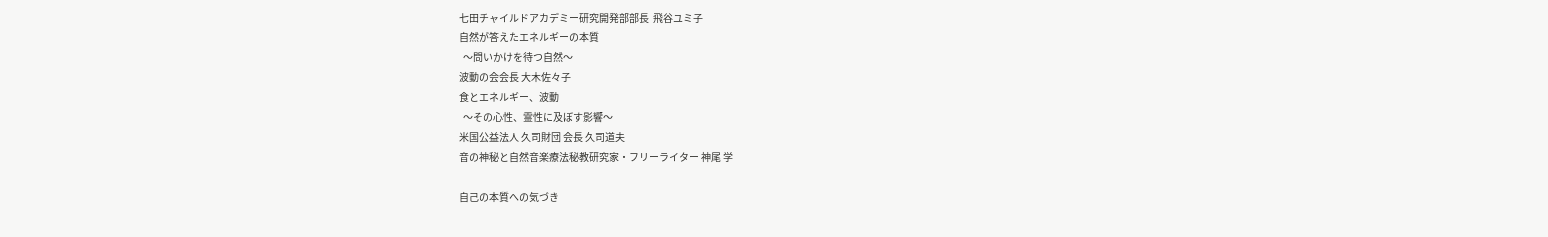七田チャイルドアカデミー研究開発部部長  飛谷ユミ子
自然が答えたエネルギーの本質
  〜問いかけを待つ自然〜
波動の会会長 大木佐々子
食とエネルギー、波動
  〜その心性、霊性に及ぼす影響〜
米国公益法人 久司財団 会長 久司道夫
音の神秘と自然音楽療法秘教研究家・フリーライター 神尾 学

自己の本質への気づき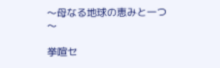〜母なる地球の恵みと一つ〜

挙喧セ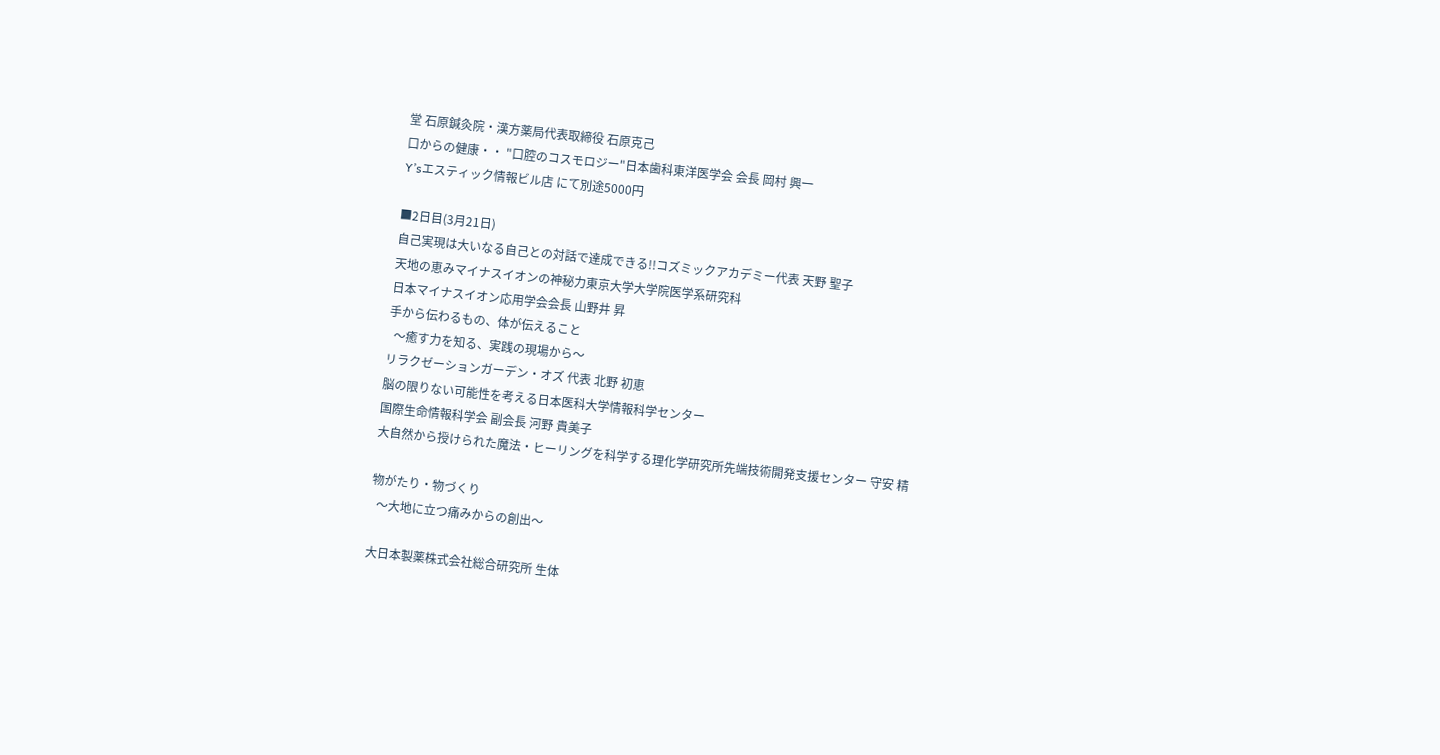堂 石原鍼灸院・漢方薬局代表取締役 石原克己
口からの健康・・ "口腔のコスモロジー"日本歯科東洋医学会 会長 岡村 興一
Y’sエスティック情報ビル店 にて別途5000円

■2日目(3月21日)
自己実現は大いなる自己との対話で達成できる!!コズミックアカデミー代表 天野 聖子
天地の恵みマイナスイオンの神秘力東京大学大学院医学系研究科
日本マイナスイオン応用学会会長 山野井 昇
手から伝わるもの、体が伝えること
  〜癒す力を知る、実践の現場から〜
リラクゼーションガーデン・オズ 代表 北野 初恵
脳の限りない可能性を考える日本医科大学情報科学センター
国際生命情報科学会 副会長 河野 貴美子
大自然から授けられた魔法・ヒーリングを科学する理化学研究所先端技術開発支援センター 守安 精

物がたり・物づくり
  〜大地に立つ痛みからの創出〜

大日本製薬株式会社総合研究所 生体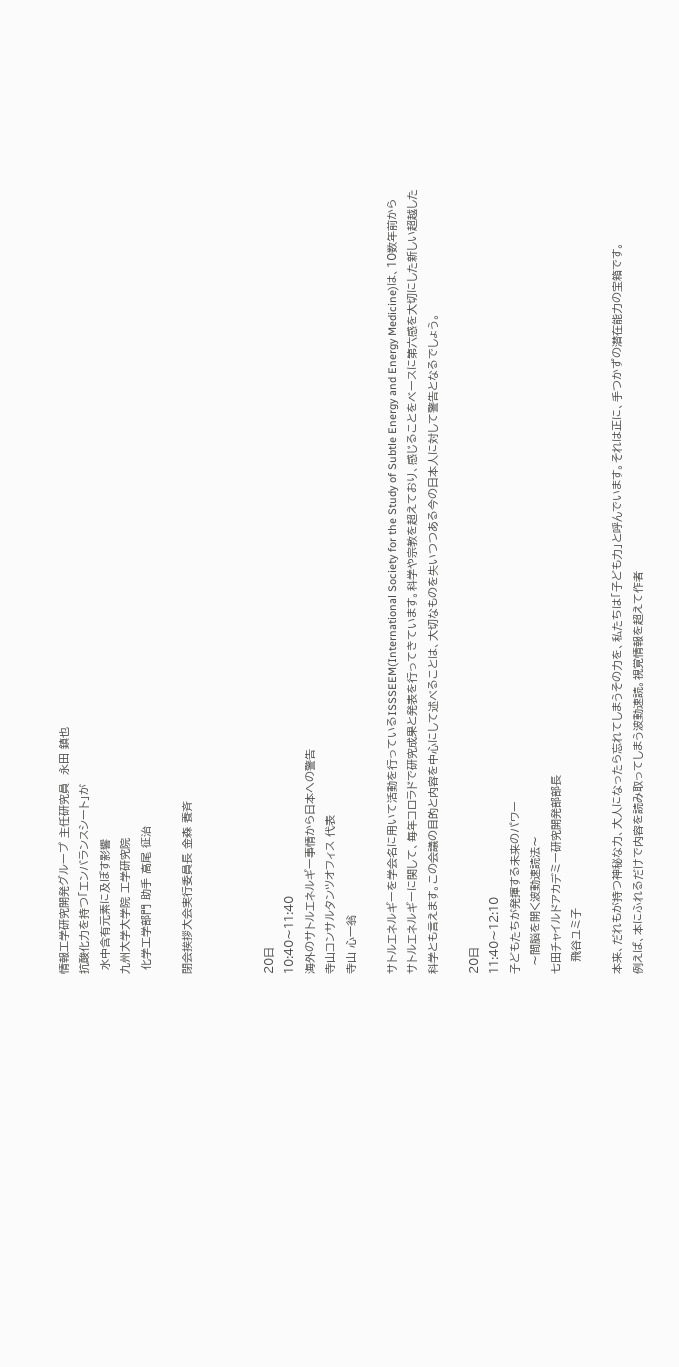情報工学研究開発グループ 主任研究員  永田 鎮也
抗酸化力を持つ「エンバランスシート」が
 水中含有元素に及ぼす影響
九州大学大学院 工学研究院
 化学工学部門 助手 高尾 征治

閉会挨拶大会実行委員長 金森 養斉



20日
10:40〜11:40
海外のサトルエネルギー事情から日本への警告
寺山コンサルタンツオフィス 代表
寺山 心一翁

サトルエネルギーを学会名に用いて活動を行っているISSSEEM(International Society for the Study of Subtle Energy and Energy Medicine)は、10数年前からサトルエネルギーに関して、毎年コロラドで研究成果と発表を行ってきています。科学や宗教を超えており、感じることをベースに第六感を大切にした新しい超越した科学とも言えます。この会議の目的と内容を中心にして述べることは、大切なものを失いつつある今の日本人に対して警告となるでしょう。

20日
11:40〜12:10
子どもたちが発揮する未来のパワー
  〜間脳を開く波動速読法〜
七田チャイルドアカデミー研究開発部部長
   飛谷ユミ子

本来、だれもが持つ神秘な力、大人になったら忘れてしまうその力を、私たちは「子ども力」と呼んでいます。それは正に、手つかずの潜在能力の宝箱です。
例えば、本にふれるだけで内容を読み取ってしまう波動速読。視覚情報を超えて作者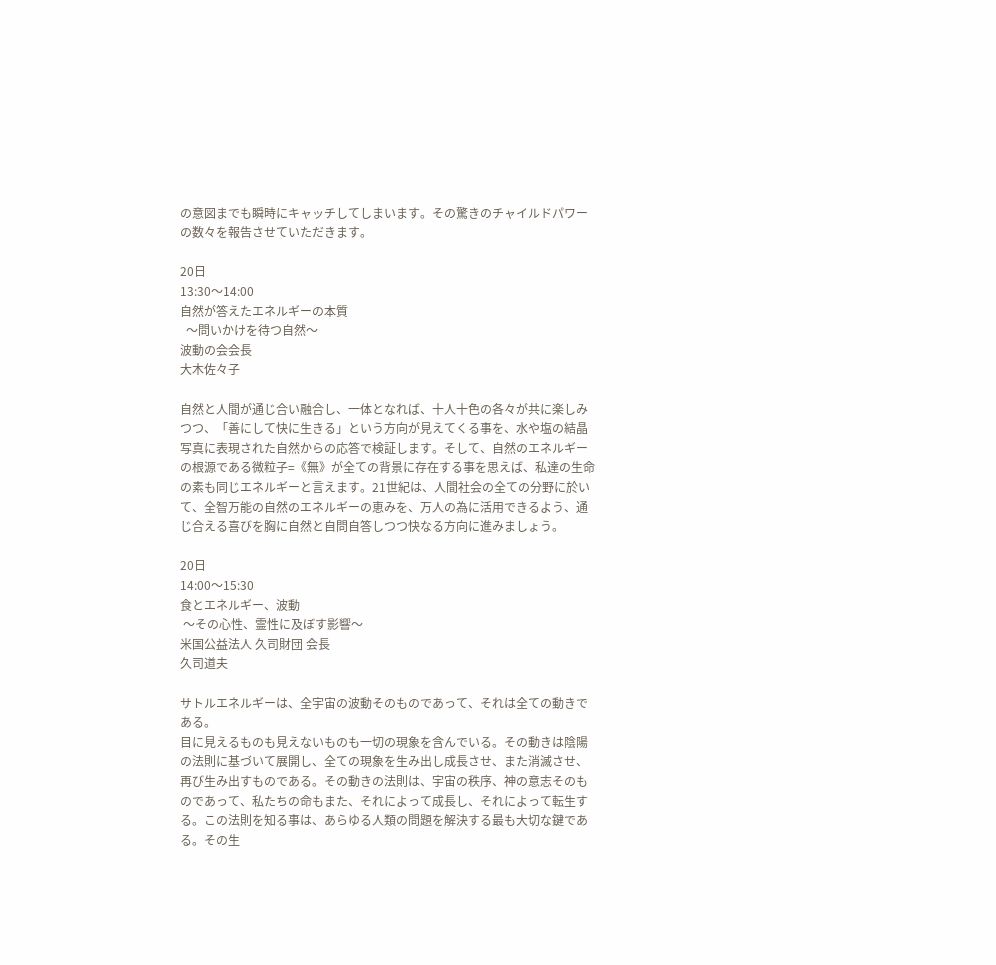の意図までも瞬時にキャッチしてしまいます。その驚きのチャイルドパワーの数々を報告させていただきます。

20日
13:30〜14:00
自然が答えたエネルギーの本質
  〜問いかけを待つ自然〜
波動の会会長
大木佐々子

自然と人間が通じ合い融合し、一体となれば、十人十色の各々が共に楽しみつつ、「善にして快に生きる」という方向が見えてくる事を、水や塩の結晶写真に表現された自然からの応答で検証します。そして、自然のエネルギーの根源である微粒子=《無》が全ての背景に存在する事を思えば、私達の生命の素も同じエネルギーと言えます。21世紀は、人間社会の全ての分野に於いて、全智万能の自然のエネルギーの恵みを、万人の為に活用できるよう、通じ合える喜びを胸に自然と自問自答しつつ快なる方向に進みましょう。

20日
14:00〜15:30
食とエネルギー、波動
 〜その心性、霊性に及ぼす影響〜
米国公益法人 久司財団 会長
久司道夫

サトルエネルギーは、全宇宙の波動そのものであって、それは全ての動きである。
目に見えるものも見えないものも一切の現象を含んでいる。その動きは陰陽の法則に基づいて展開し、全ての現象を生み出し成長させ、また消滅させ、再び生み出すものである。その動きの法則は、宇宙の秩序、神の意志そのものであって、私たちの命もまた、それによって成長し、それによって転生する。この法則を知る事は、あらゆる人類の問題を解決する最も大切な鍵である。その生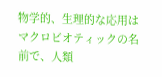物学的、生理的な応用はマクロビオティックの名前で、人類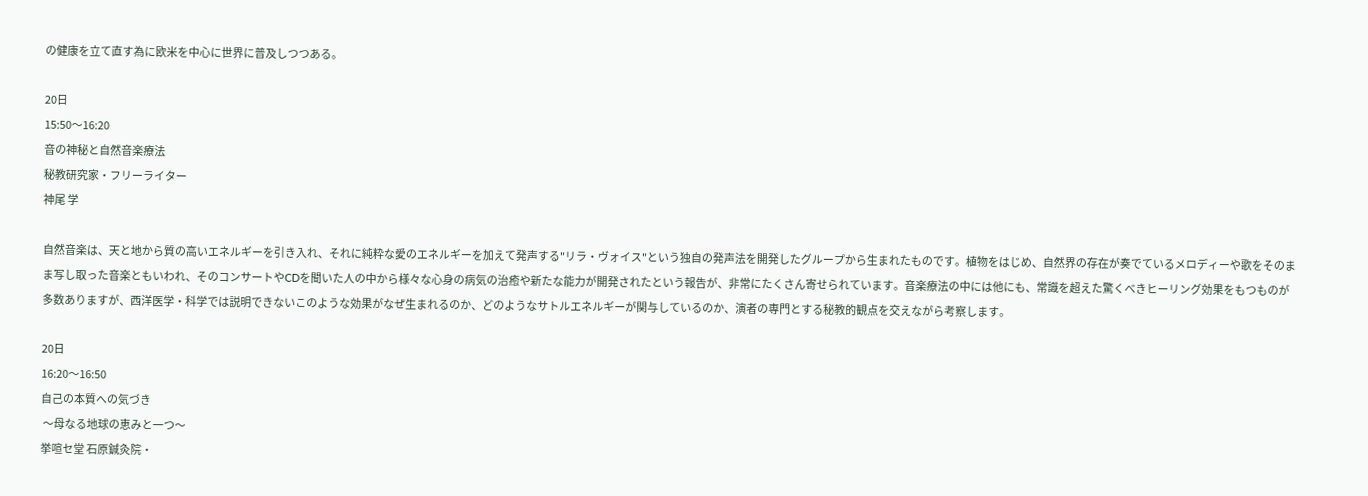の健康を立て直す為に欧米を中心に世界に普及しつつある。

20日
15:50〜16:20
音の神秘と自然音楽療法
秘教研究家・フリーライター
神尾 学

自然音楽は、天と地から質の高いエネルギーを引き入れ、それに純粋な愛のエネルギーを加えて発声する"リラ・ヴォイス"という独自の発声法を開発したグループから生まれたものです。植物をはじめ、自然界の存在が奏でているメロディーや歌をそのまま写し取った音楽ともいわれ、そのコンサートやCDを聞いた人の中から様々な心身の病気の治癒や新たな能力が開発されたという報告が、非常にたくさん寄せられています。音楽療法の中には他にも、常識を超えた驚くべきヒーリング効果をもつものが多数ありますが、西洋医学・科学では説明できないこのような効果がなぜ生まれるのか、どのようなサトルエネルギーが関与しているのか、演者の専門とする秘教的観点を交えながら考察します。

20日
16:20〜16:50
自己の本質への気づき
 〜母なる地球の恵みと一つ〜
挙喧セ堂 石原鍼灸院・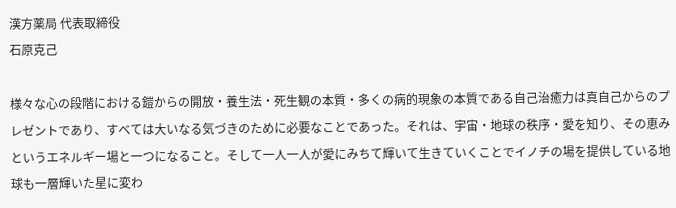漢方薬局 代表取締役
石原克己

様々な心の段階における鎧からの開放・養生法・死生観の本質・多くの病的現象の本質である自己治癒力は真自己からのプレゼントであり、すべては大いなる気づきのために必要なことであった。それは、宇宙・地球の秩序・愛を知り、その恵みというエネルギー場と一つになること。そして一人一人が愛にみちて輝いて生きていくことでイノチの場を提供している地球も一層輝いた星に変わ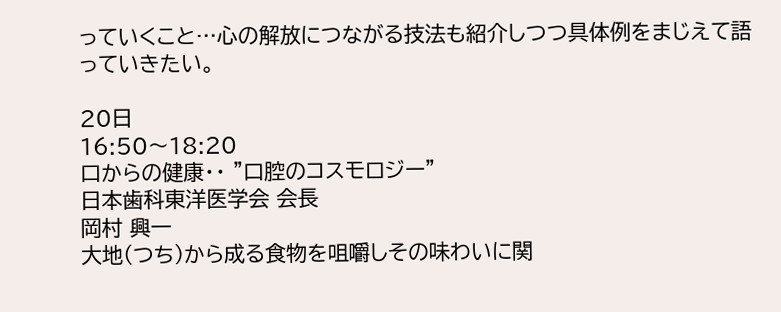っていくこと…心の解放につながる技法も紹介しつつ具体例をまじえて語っていきたい。

20日
16:50〜18:20
口からの健康・・ "口腔のコスモロジー"
日本歯科東洋医学会 会長
岡村 興一
大地(つち)から成る食物を咀嚼しその味わいに関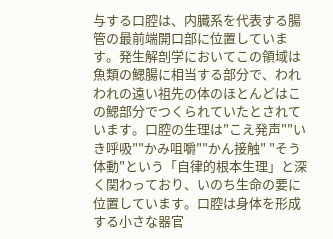与する口腔は、内臓系を代表する腸管の最前端開口部に位置しています。発生解剖学においてこの領域は魚類の鰓腸に相当する部分で、われわれの遠い祖先の体のほとんどはこの鰓部分でつくられていたとされています。口腔の生理は"こえ発声""いき呼吸""かみ咀嚼""かん接触" "そう体動"という「自律的根本生理」と深く関わっており、いのち生命の要に位置しています。口腔は身体を形成する小さな器官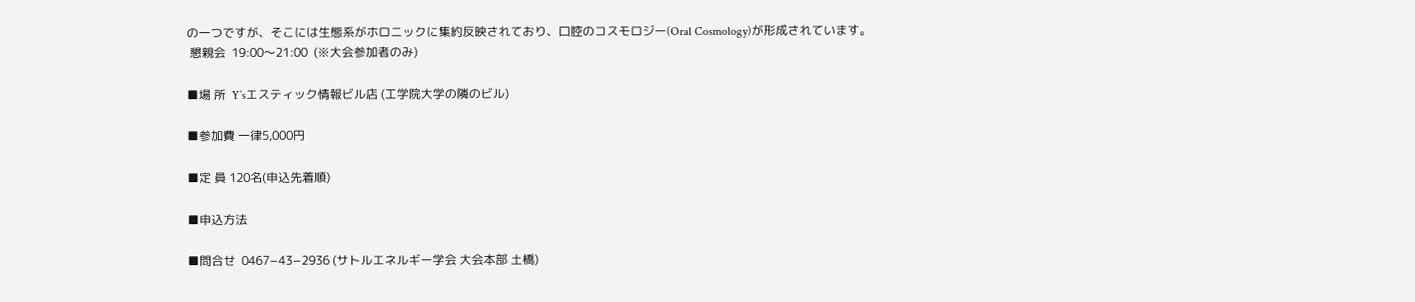の一つですが、そこには生態系がホロニックに集約反映されており、口腔のコスモロジー(Oral Cosmology)が形成されています。
 懇親会  19:00〜21:00  (※大会参加者のみ)

■場 所  Y’sエスティック情報ビル店 (工学院大学の隣のビル)

■参加費 一律5,000円

■定 員 120名(申込先着順)

■申込方法

■問合せ  0467−43−2936 (サトルエネルギー学会 大会本部 土橋)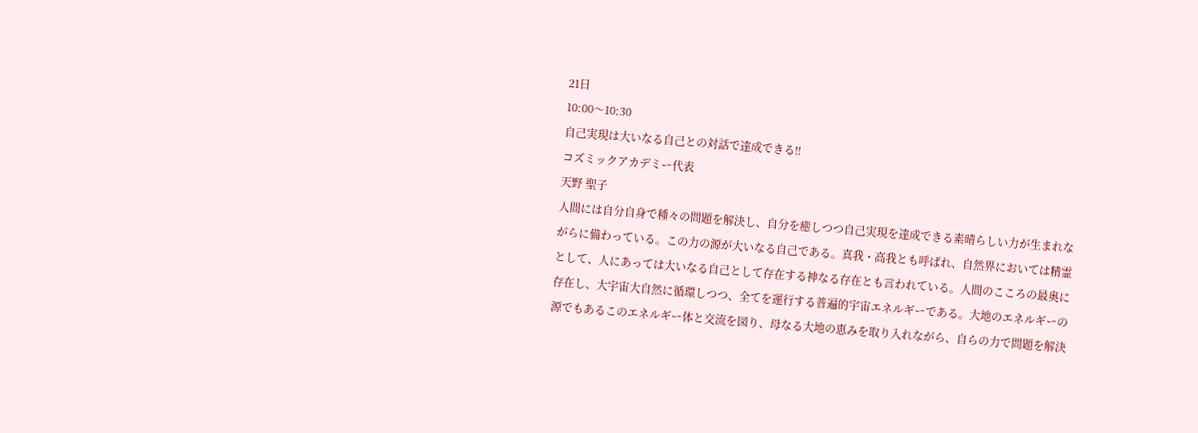21日
10:00〜10:30
自己実現は大いなる自己との対話で達成できる!!
コズミックアカデミー代表
天野 聖子
人間には自分自身で種々の問題を解決し、自分を癒しつつ自己実現を達成できる素晴らしい力が生まれながらに備わっている。この力の源が大いなる自己である。真我・高我とも呼ばれ、自然界においては精霊として、人にあっては大いなる自己として存在する神なる存在とも言われている。人間のこころの最奥に存在し、大宇宙大自然に循環しつつ、全てを運行する普遍的宇宙エネルギーである。大地のエネルギーの源でもあるこのエネルギー体と交流を図り、母なる大地の恵みを取り入れながら、自らの力で問題を解決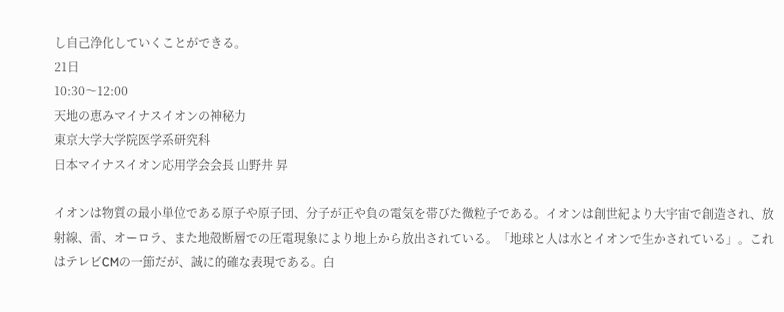し自己浄化していくことができる。
21日
10:30〜12:00
天地の恵みマイナスイオンの神秘力
東京大学大学院医学系研究科
日本マイナスイオン応用学会会長 山野井 昇

イオンは物質の最小単位である原子や原子団、分子が正や負の電気を帯びた微粒子である。イオンは創世紀より大宇宙で創造され、放射線、雷、オーロラ、また地殻断層での圧電現象により地上から放出されている。「地球と人は水とイオンで生かされている」。これはテレビCMの一節だが、誠に的確な表現である。白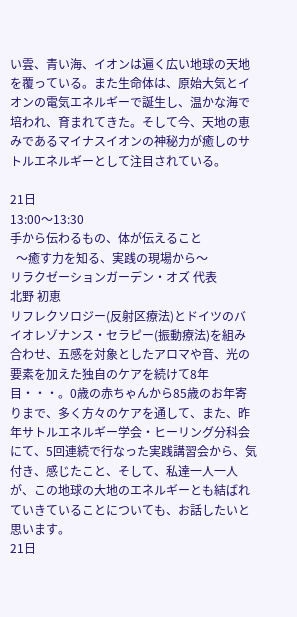い雲、青い海、イオンは遍く広い地球の天地を覆っている。また生命体は、原始大気とイオンの電気エネルギーで誕生し、温かな海で培われ、育まれてきた。そして今、天地の恵みであるマイナスイオンの神秘力が癒しのサトルエネルギーとして注目されている。

21日
13:00〜13:30
手から伝わるもの、体が伝えること
  〜癒す力を知る、実践の現場から〜
リラクゼーションガーデン・オズ 代表
北野 初恵
リフレクソロジー(反射区療法)とドイツのバイオレゾナンス・セラピー(振動療法)を組み合わせ、五感を対象としたアロマや音、光の要素を加えた独自のケアを続けて8年目・・・。0歳の赤ちゃんから85歳のお年寄りまで、多く方々のケアを通して、また、昨年サトルエネルギー学会・ヒーリング分科会にて、5回連続で行なった実践講習会から、気付き、感じたこと、そして、私達一人一人が、この地球の大地のエネルギーとも結ばれていきていることについても、お話したいと思います。
21日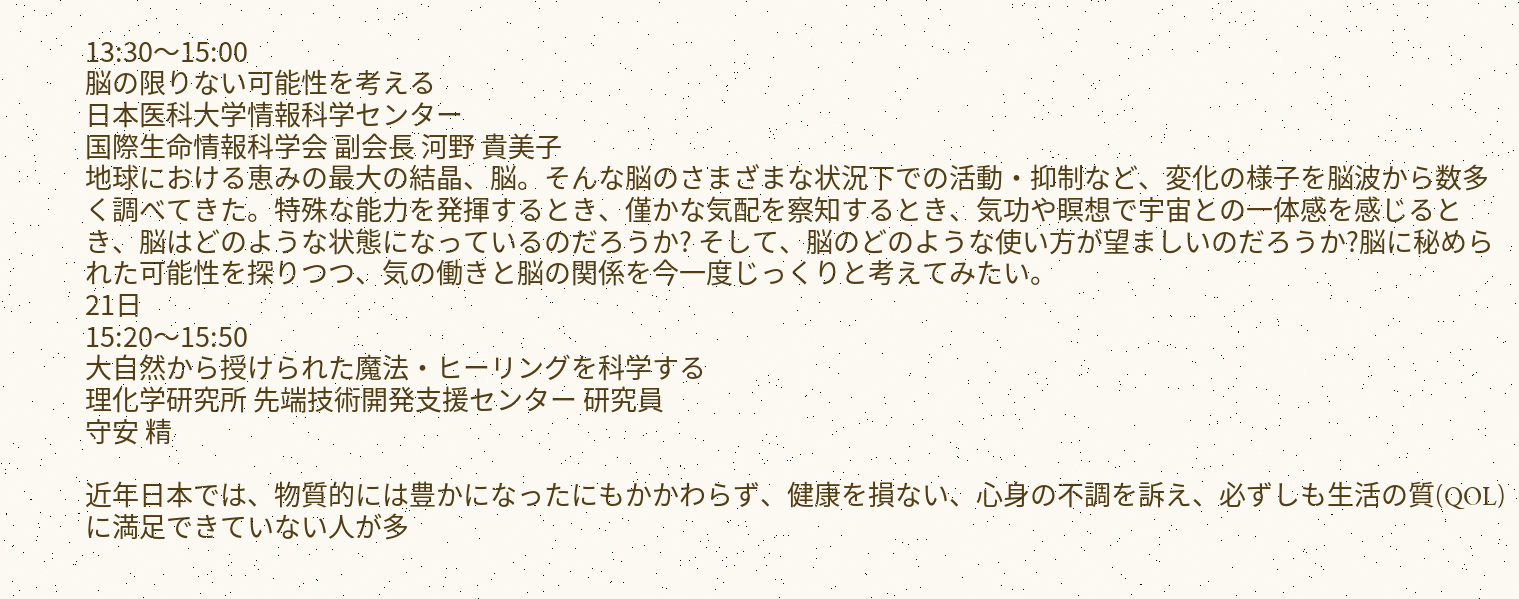13:30〜15:00
脳の限りない可能性を考える
日本医科大学情報科学センター
国際生命情報科学会 副会長 河野 貴美子
地球における恵みの最大の結晶、脳。そんな脳のさまざまな状況下での活動・抑制など、変化の様子を脳波から数多く調べてきた。特殊な能力を発揮するとき、僅かな気配を察知するとき、気功や瞑想で宇宙との一体感を感じるとき、脳はどのような状態になっているのだろうか? そして、脳のどのような使い方が望ましいのだろうか?脳に秘められた可能性を探りつつ、気の働きと脳の関係を今一度じっくりと考えてみたい。
21日
15:20〜15:50
大自然から授けられた魔法・ヒーリングを科学する
理化学研究所 先端技術開発支援センター 研究員
守安 精

近年日本では、物質的には豊かになったにもかかわらず、健康を損ない、心身の不調を訴え、必ずしも生活の質(QOL)に満足できていない人が多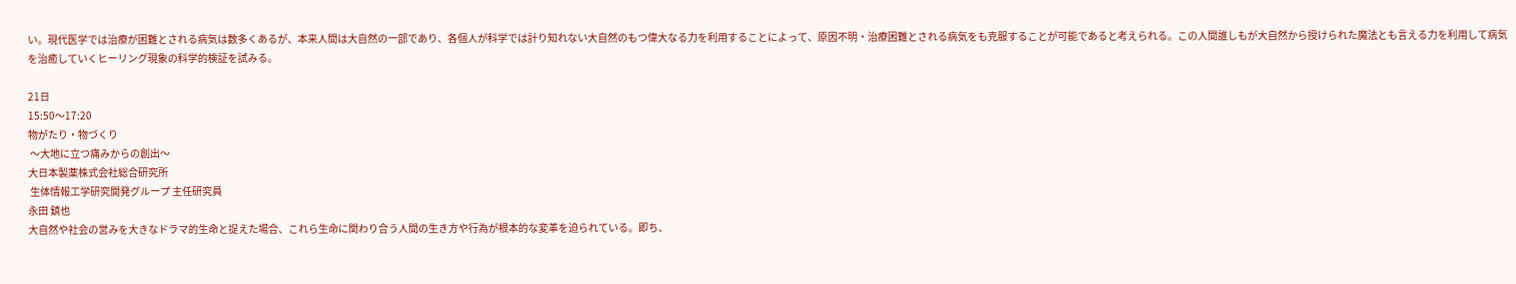い。現代医学では治療が困難とされる病気は数多くあるが、本来人間は大自然の一部であり、各個人が科学では計り知れない大自然のもつ偉大なる力を利用することによって、原因不明・治療困難とされる病気をも克服することが可能であると考えられる。この人間誰しもが大自然から授けられた魔法とも言える力を利用して病気を治癒していくヒーリング現象の科学的検証を試みる。

21日
15:50〜17:20
物がたり・物づくり
 〜大地に立つ痛みからの創出〜
大日本製薬株式会社総合研究所
 生体情報工学研究開発グループ 主任研究員
永田 鎮也
大自然や社会の営みを大きなドラマ的生命と捉えた場合、これら生命に関わり合う人間の生き方や行為が根本的な変革を迫られている。即ち、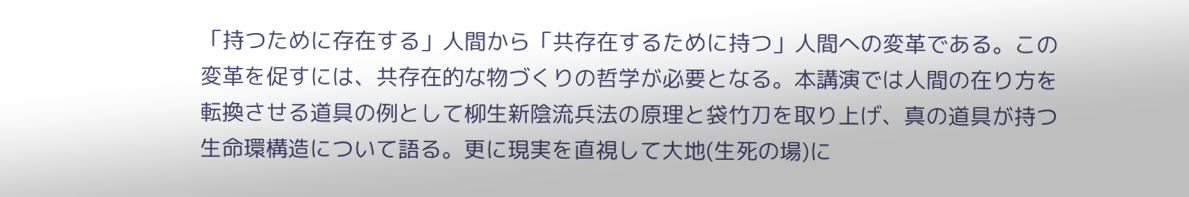「持つために存在する」人間から「共存在するために持つ」人間への変革である。この変革を促すには、共存在的な物づくりの哲学が必要となる。本講演では人間の在り方を転換させる道具の例として柳生新陰流兵法の原理と袋竹刀を取り上げ、真の道具が持つ生命環構造について語る。更に現実を直視して大地(生死の場)に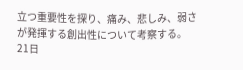立つ重要性を探り、痛み、悲しみ、弱さが発揮する創出性について考察する。
21日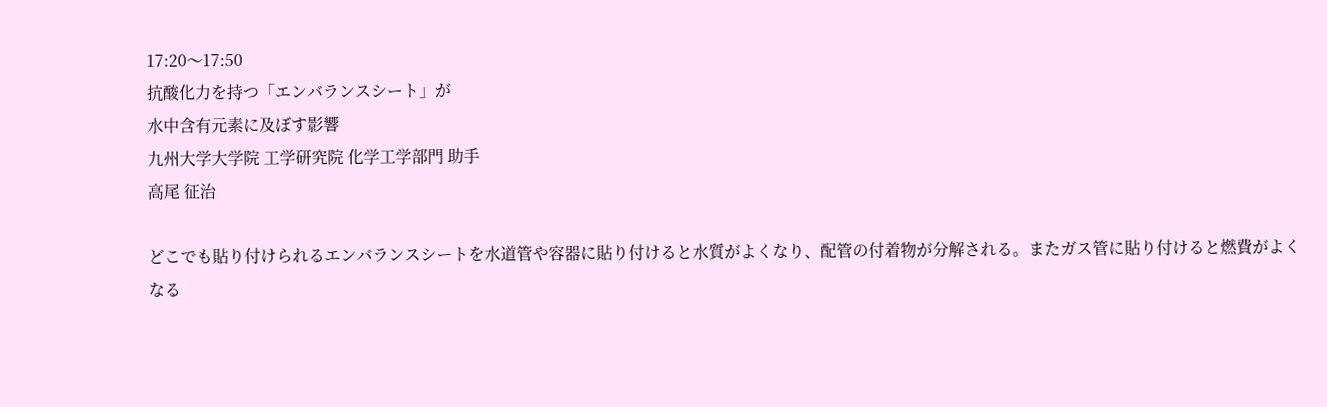17:20〜17:50
抗酸化力を持つ「エンバランスシート」が
水中含有元素に及ぼす影響
九州大学大学院 工学研究院 化学工学部門 助手
高尾 征治

どこでも貼り付けられるエンバランスシートを水道管や容器に貼り付けると水質がよくなり、配管の付着物が分解される。またガス管に貼り付けると燃費がよくなる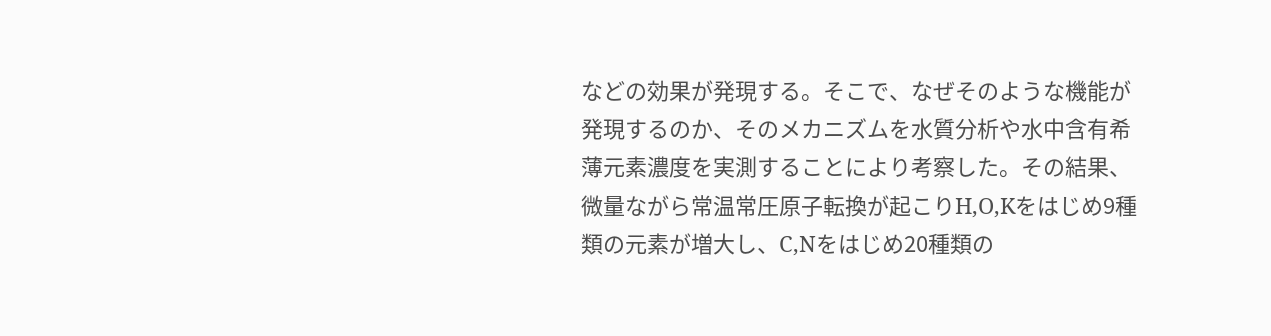などの効果が発現する。そこで、なぜそのような機能が発現するのか、そのメカニズムを水質分析や水中含有希薄元素濃度を実測することにより考察した。その結果、微量ながら常温常圧原子転換が起こりH,O,Kをはじめ9種類の元素が増大し、C,Nをはじめ20種類の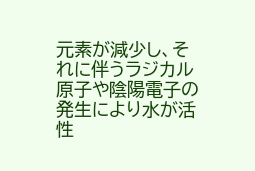元素が減少し、それに伴うラジカル原子や陰陽電子の発生により水が活性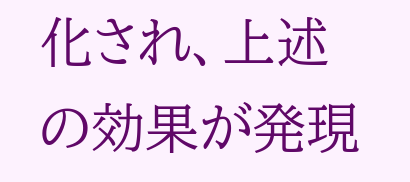化され、上述の効果が発現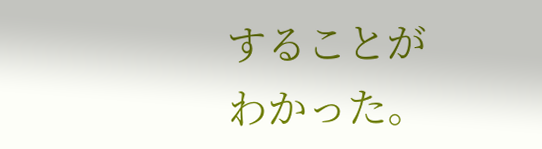することがわかった。